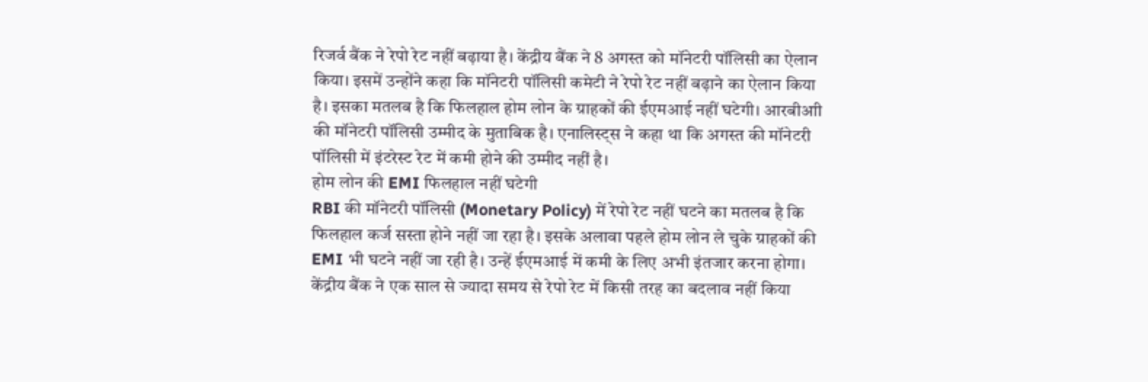रिजर्व बैंक ने रेपो रेट नहीं बढ़ाया है। केंद्रीय बैंक ने 8 अगस्त को मॉनेटरी पॉलिसी का ऐलान किया। इसमें उन्होंने कहा कि मॉनेटरी पॉलिसी कमेटी ने रेपो रेट नहीं बढ़ाने का ऐलान किया है। इसका मतलब है कि फिलहाल होम लोन के ग्राहकों की ईएमआई नहीं घटेगी। आरबीआी की मॉनेटरी पॉलिसी उम्मीद के मुताबिक है। एनालिस्ट्स ने कहा था कि अगस्त की मॉनेटरी पॉलिसी में इंटरेस्ट रेट में कमी होने की उम्मीद नहीं है।
होम लोन की EMI फिलहाल नहीं घटेगी
RBI की मॉनेटरी पॉलिसी (Monetary Policy) में रेपो रेट नहीं घटने का मतलब है कि फिलहाल कर्ज सस्ता होने नहीं जा रहा है। इसके अलावा पहले होम लोन ले चुके ग्राहकों की EMI भी घटने नहीं जा रही है। उन्हें ईएमआई में कमी के लिए अभी इंतजार करना होगा। केंद्रीय बैंक ने एक साल से ज्यादा समय से रेपो रेट में किसी तरह का बदलाव नहीं किया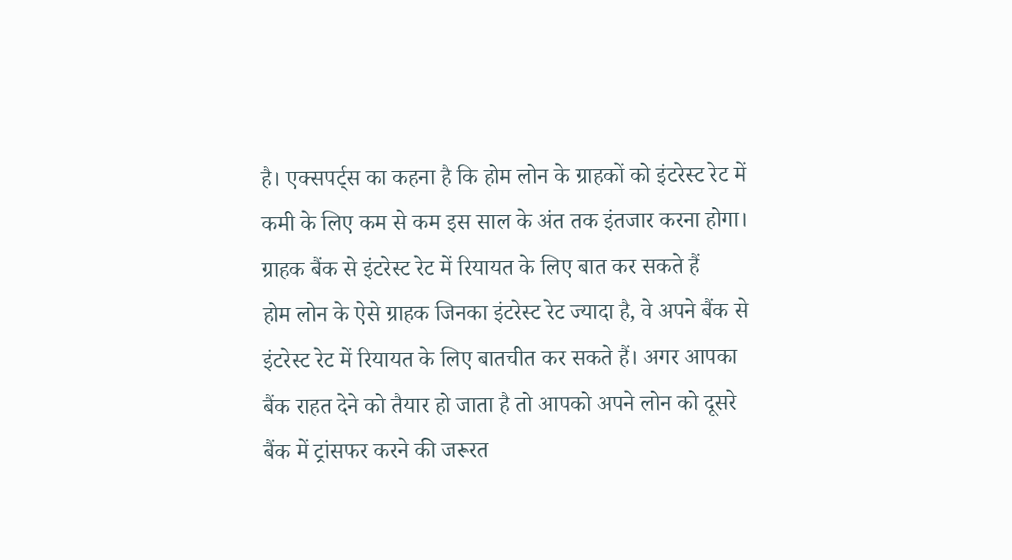है। एक्सपर्ट्स का कहना है कि होम लोन के ग्राहकों को इंटरेस्ट रेट में कमी के लिए कम से कम इस साल के अंत तक इंतजार करना होगा।
ग्राहक बैंक से इंटरेस्ट रेट में रियायत के लिए बात कर सकते हैं
होम लोन के ऐसे ग्राहक जिनका इंटरेस्ट रेट ज्यादा है, वे अपने बैंक से इंटरेस्ट रेट में रियायत के लिए बातचीत कर सकते हैं। अगर आपका बैंक राहत देने को तैयार हो जाता है तो आपको अपने लोन को दूसरे बैंक में ट्रांसफर करने की जरूरत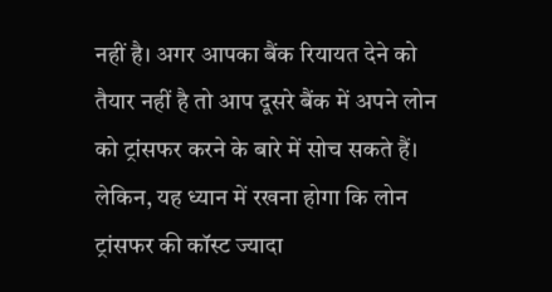नहीं है। अगर आपका बैंक रियायत देने को तैयार नहीं है तो आप दूसरे बैंक में अपने लोन को ट्रांसफर करने के बारे में सोच सकते हैं। लेकिन, यह ध्यान में रखना होगा कि लोन ट्रांसफर की कॉस्ट ज्यादा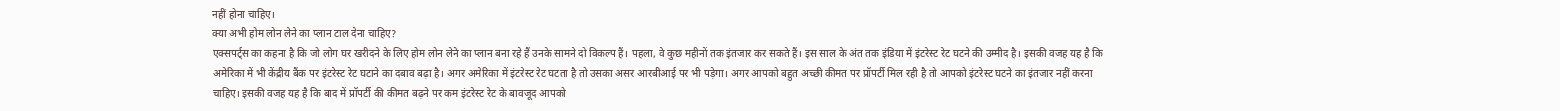नहीं होना चाहिए।
क्या अभी होम लोन लेने का प्लान टाल देना चाहिए?
एक्सपर्ट्स का कहना है कि जो लोग घर खरीदने के लिए होम लोन लेने का प्लान बना रहे हैं उनके सामने दो विकल्प हैं। पहला, वे कुछ महीनों तक इंतजार कर सकते हैं। इस साल के अंत तक इंडिया में इंटरेस्ट रेट घटने की उम्मीद है। इसकी वजह यह है कि अमेरिका में भी केंद्रीय बैंक पर इंटरेस्ट रेट घटाने का दबाव बढ़ा है। अगर अमेरिका में इंटरेस्ट रेट घटता है तो उसका असर आरबीआई पर भी पड़ेगा। अगर आपको बहुत अच्छी कीमत पर प्रॉपर्टी मिल रही है तो आपको इंटरेस्ट घटने का इंतजार नहीं करना चाहिए। इसकी वजह यह है कि बाद में प्रॉपर्टी की कीमत बढ़ने पर कम इंटरेस्ट रेट के बावजूद आपको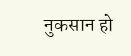नुकसान हो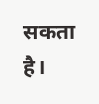सकता है।